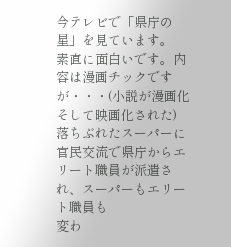今テレビで「県庁の星」を見ています。
素直に面白いです。内容は漫画チックですが・・・(小説が漫画化そして映画化された)
落ちぶれたスーパーに官民交流で県庁からエリート職員が派遣され、スーパーもエリート職員も
変わ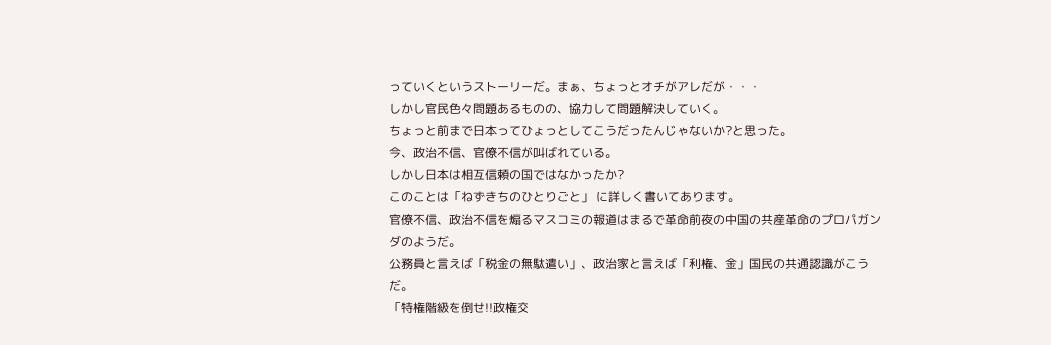っていくというストーリーだ。まぁ、ちょっとオチがアレだが・・・
しかし官民色々問題あるものの、協力して問題解決していく。
ちょっと前まで日本ってひょっとしてこうだったんじゃないか?と思った。
今、政治不信、官僚不信が叫ばれている。
しかし日本は相互信頼の国ではなかったか?
このことは「ねずきちのひとりごと」 に詳しく書いてあります。
官僚不信、政治不信を煽るマスコミの報道はまるで革命前夜の中国の共産革命のプロパガンダのようだ。
公務員と言えば「税金の無駄遣い」、政治家と言えば「利権、金」国民の共通認識がこうだ。
「特権階級を倒せ!!政権交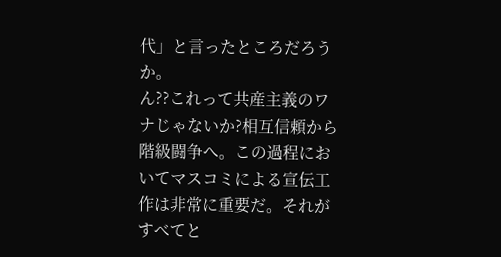代」と言ったところだろうか。
ん??これって共産主義のワナじゃないか?相互信頼から階級闘争へ。この過程においてマスコミによる宣伝工作は非常に重要だ。それがすべてと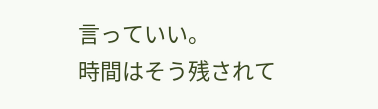言っていい。
時間はそう残されて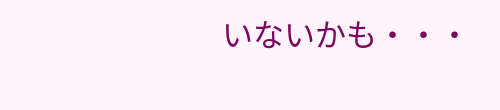いないかも・・・